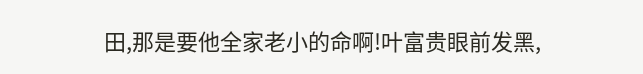田,那是要他全家老小的命啊!叶富贵眼前发黑,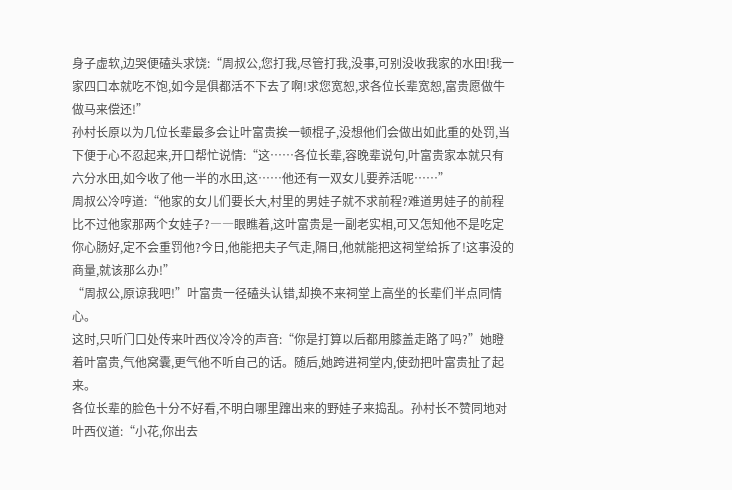身子虚软,边哭便磕头求饶:“周叔公,您打我,尽管打我,没事,可别没收我家的水田!我一家四口本就吃不饱,如今是俱都活不下去了啊!求您宽恕,求各位长辈宽恕,富贵愿做牛做马来偿还!”
孙村长原以为几位长辈最多会让叶富贵挨一顿棍子,没想他们会做出如此重的处罚,当下便于心不忍起来,开口帮忙说情:“这……各位长辈,容晚辈说句,叶富贵家本就只有六分水田,如今收了他一半的水田,这……他还有一双女儿要养活呢……”
周叔公冷哼道:“他家的女儿们要长大,村里的男娃子就不求前程?难道男娃子的前程比不过他家那两个女娃子?――眼瞧着,这叶富贵是一副老实相,可又怎知他不是吃定你心肠好,定不会重罚他?今日,他能把夫子气走,隔日,他就能把这祠堂给拆了!这事没的商量,就该那么办!”
“周叔公,原谅我吧!”叶富贵一径磕头认错,却换不来祠堂上高坐的长辈们半点同情心。
这时,只听门口处传来叶西仪冷冷的声音:“你是打算以后都用膝盖走路了吗?”她瞪着叶富贵,气他窝囊,更气他不听自己的话。随后,她跨进祠堂内,使劲把叶富贵扯了起来。
各位长辈的脸色十分不好看,不明白哪里蹿出来的野娃子来捣乱。孙村长不赞同地对叶西仪道:“小花,你出去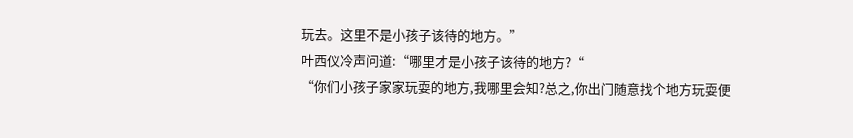玩去。这里不是小孩子该待的地方。”
叶西仪冷声问道:“哪里才是小孩子该待的地方?“
“你们小孩子家家玩耍的地方,我哪里会知?总之,你出门随意找个地方玩耍便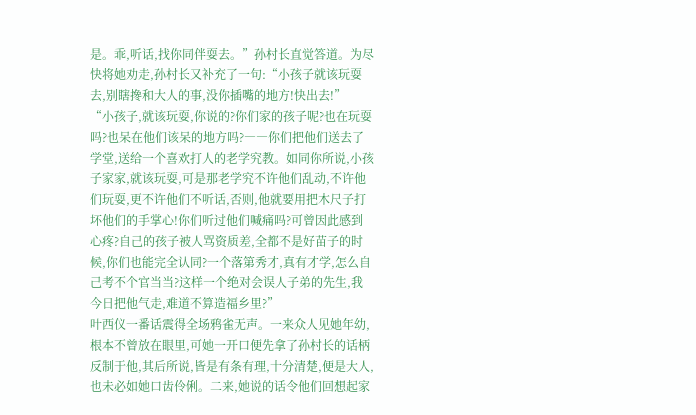是。乖,听话,找你同伴耍去。”孙村长直觉答道。为尽快将她劝走,孙村长又补充了一句:“小孩子就该玩耍去,别瞎搀和大人的事,没你插嘴的地方!快出去!”
“小孩子,就该玩耍,你说的?你们家的孩子呢?也在玩耍吗?也呆在他们该呆的地方吗?――你们把他们送去了学堂,送给一个喜欢打人的老学究教。如同你所说,小孩子家家,就该玩耍,可是那老学究不许他们乱动,不许他们玩耍,更不许他们不听话,否则,他就要用把木尺子打坏他们的手掌心!你们听过他们喊痛吗?可曾因此感到心疼?自己的孩子被人骂资质差,全都不是好苗子的时候,你们也能完全认同?一个落第秀才,真有才学,怎么自己考不个官当当?这样一个绝对会误人子弟的先生,我今日把他气走,难道不算造福乡里?”
叶西仪一番话震得全场鸦雀无声。一来众人见她年幼,根本不曾放在眼里,可她一开口便先拿了孙村长的话柄反制于他,其后所说,皆是有条有理,十分清楚,便是大人,也未必如她口齿伶俐。二来,她说的话令他们回想起家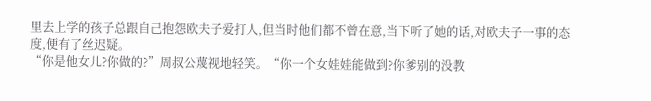里去上学的孩子总跟自己抱怨欧夫子爱打人,但当时他们都不曾在意,当下听了她的话,对欧夫子一事的态度,便有了丝迟疑。
“你是他女儿?你做的?”周叔公蔑视地轻笑。“你一个女娃娃能做到?你爹别的没教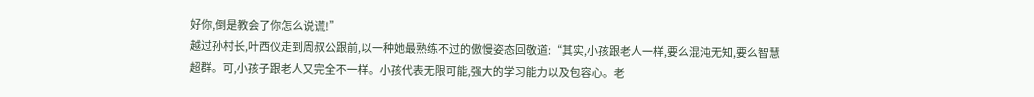好你,倒是教会了你怎么说谎!”
越过孙村长,叶西仪走到周叔公跟前,以一种她最熟练不过的傲慢姿态回敬道:“其实,小孩跟老人一样,要么混沌无知,要么智慧超群。可,小孩子跟老人又完全不一样。小孩代表无限可能,强大的学习能力以及包容心。老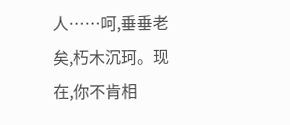人……呵,垂垂老矣,朽木沉珂。现在,你不肯相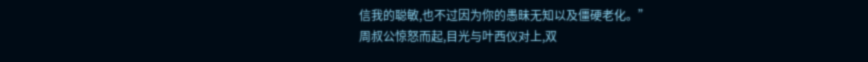信我的聪敏,也不过因为你的愚昧无知以及僵硬老化。”
周叔公惊怒而起,目光与叶西仪对上,双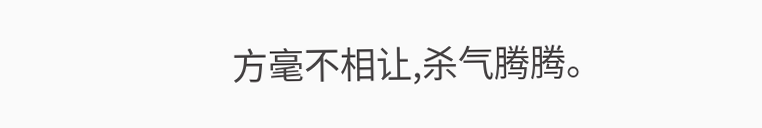方毫不相让,杀气腾腾。